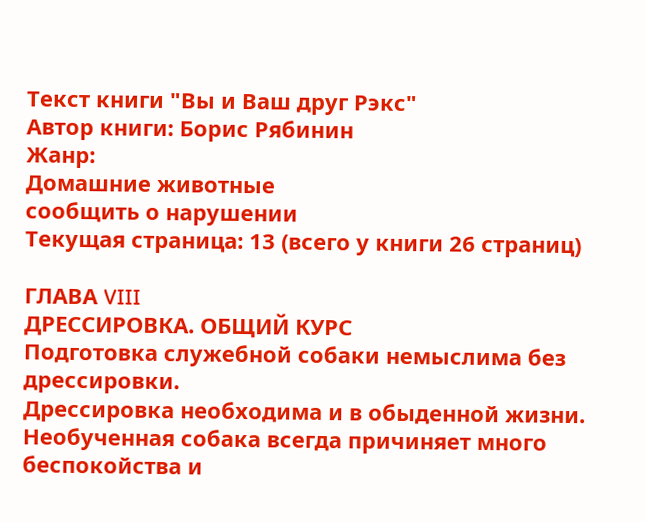Текст книги "Вы и Ваш друг Рэкс"
Автор книги: Борис Рябинин
Жанр:
Домашние животные
сообщить о нарушении
Текущая страница: 13 (всего у книги 26 страниц)

ГЛАВА VIII
ДРЕССИРОВКА. ОБЩИЙ КУРС
Подготовка служебной собаки немыслима без дрессировки.
Дрессировка необходима и в обыденной жизни. Необученная собака всегда причиняет много беспокойства и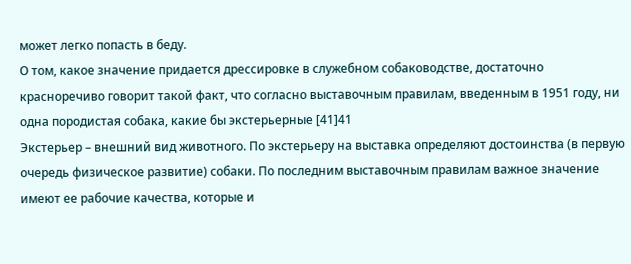может легко попасть в беду.
О том, какое значение придается дрессировке в служебном собаководстве, достаточно красноречиво говорит такой факт, что согласно выставочным правилам, введенным в 1951 году, ни одна породистая собака, какие бы экстерьерные [41]41
Экстерьер – внешний вид животного. По экстерьеру на выставка определяют достоинства (в первую очередь физическое развитие) собаки. По последним выставочным правилам важное значение имеют ее рабочие качества, которые и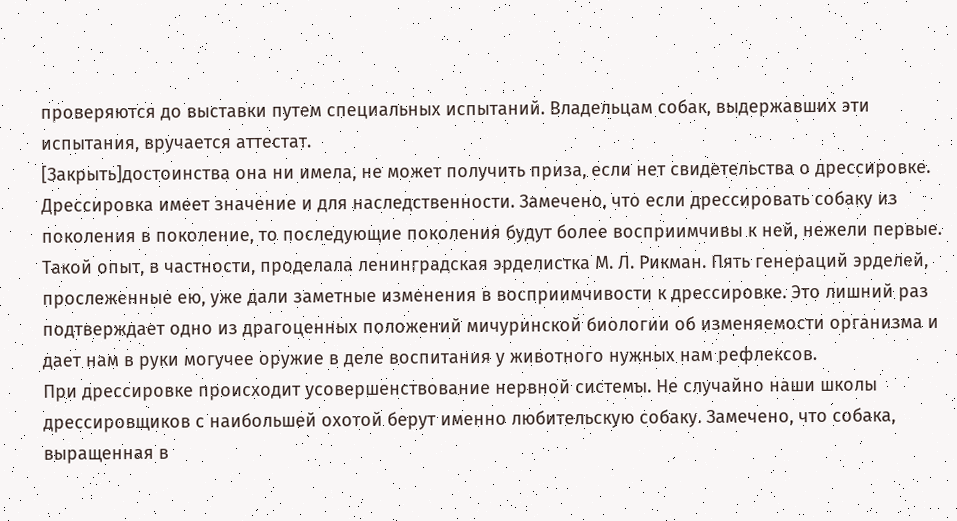проверяются до выставки путем специальных испытаний. Владельцам собак, выдержавших эти испытания, вручается аттестат.
[Закрыть]достоинства она ни имела, не может получить приза, если нет свидетельства о дрессировке.
Дрессировка имеет значение и для наследственности. Замечено, что если дрессировать собаку из поколения в поколение, то последующие поколения будут более восприимчивы к ней, нежели первые. Такой опыт, в частности, проделала ленинградская эрделистка М. Л. Рикман. Пять генераций эрделей, прослеженные ею, уже дали заметные изменения в восприимчивости к дрессировке. Это лишний раз подтверждает одно из драгоценных положений мичуринской биологии об изменяемости организма и дает нам в руки могучее оружие в деле воспитания у животного нужных нам рефлексов.
При дрессировке происходит усовершенствование нервной системы. Не случайно наши школы дрессировщиков с наибольшей охотой берут именно любительскую собаку. Замечено, что собака, выращенная в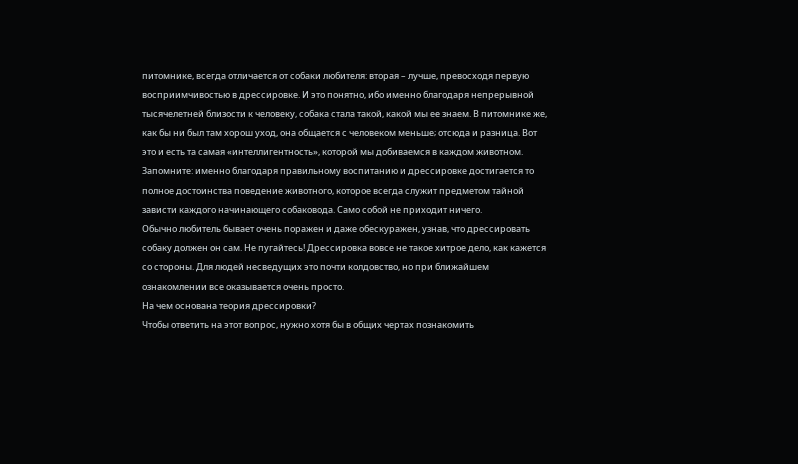питомнике, всегда отличается от собаки любителя: вторая – лучше, превосходя первую восприимчивостью в дрессировке. И это понятно, ибо именно благодаря непрерывной тысячелетней близости к человеку, собака стала такой, какой мы ее знаем. В питомнике же, как бы ни был там хорош уход, она общается с человеком меньше; отсюда и разница. Вот это и есть та самая «интеллигентность», которой мы добиваемся в каждом животном.
Запомните: именно благодаря правильному воспитанию и дрессировке достигается то полное достоинства поведение животного, которое всегда служит предметом тайной зависти каждого начинающего собаковода. Само собой не приходит ничего.
Обычно любитель бывает очень поражен и даже обескуражен, узнав, что дрессировать собаку должен он сам. Не пугайтесь! Дрессировка вовсе не такое хитрое дело, как кажется со стороны. Для людей несведущих это почти колдовство, но при ближайшем ознакомлении все оказывается очень просто.
На чем основана теория дрессировки?
Чтобы ответить на этот вопрос, нужно хотя бы в общих чертах познакомить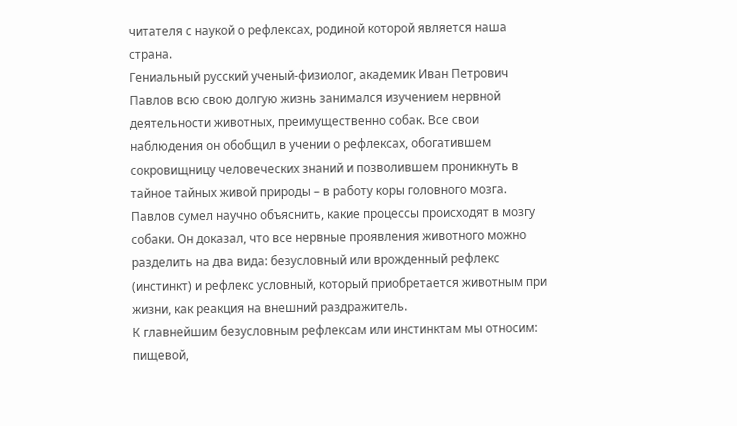читателя с наукой о рефлексах, родиной которой является наша страна.
Гениальный русский ученый-физиолог, академик Иван Петрович Павлов всю свою долгую жизнь занимался изучением нервной деятельности животных, преимущественно собак. Все свои наблюдения он обобщил в учении о рефлексах, обогатившем сокровищницу человеческих знаний и позволившем проникнуть в тайное тайных живой природы – в работу коры головного мозга.
Павлов сумел научно объяснить, какие процессы происходят в мозгу собаки. Он доказал, что все нервные проявления животного можно разделить на два вида: безусловный или врожденный рефлекс (инстинкт) и рефлекс условный, который приобретается животным при жизни, как реакция на внешний раздражитель.
К главнейшим безусловным рефлексам или инстинктам мы относим: пищевой,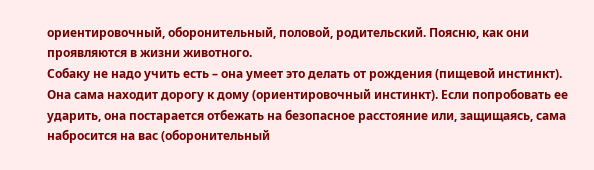ориентировочный, оборонительный, половой, родительский. Поясню, как они проявляются в жизни животного.
Собаку не надо учить есть – она умеет это делать от рождения (пищевой инстинкт). Она сама находит дорогу к дому (ориентировочный инстинкт). Если попробовать ее ударить, она постарается отбежать на безопасное расстояние или, защищаясь, сама набросится на вас (оборонительный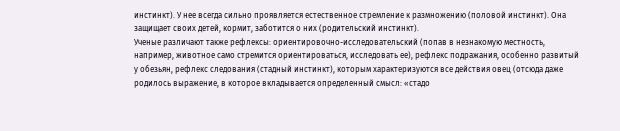инстинкт). У нее всегда сильно проявляется естественное стремление к размножению (половой инстинкт). Она защищает своих детей, кормит, заботится о них (родительский инстинкт).
Ученые различают также рефлексы: ориентировочно-исследовательский (попав в незнакомую местность, например, животное само стремится ориентироваться, исследовать ее), рефлекс подражания, особенно развитый у обезьян, рефлекс следования (стадный инстинкт), которым характеризуются все действия овец (отсюда даже родилось выражение, в которое вкладывается определенный смысл: «стадо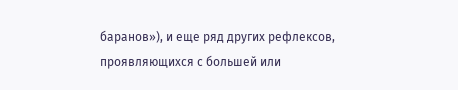баранов»), и еще ряд других рефлексов, проявляющихся с большей или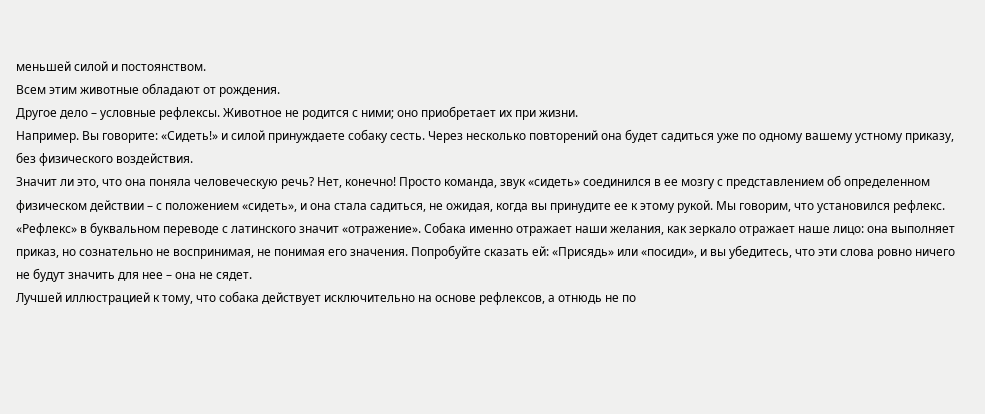меньшей силой и постоянством.
Всем этим животные обладают от рождения.
Другое дело – условные рефлексы. Животное не родится с ними; оно приобретает их при жизни.
Например. Вы говорите: «Сидеть!» и силой принуждаете собаку сесть. Через несколько повторений она будет садиться уже по одному вашему устному приказу, без физического воздействия.
Значит ли это, что она поняла человеческую речь? Нет, конечно! Просто команда, звук «сидеть» соединился в ее мозгу с представлением об определенном физическом действии – с положением «сидеть», и она стала садиться, не ожидая, когда вы принудите ее к этому рукой. Мы говорим, что установился рефлекс.
«Рефлекс» в буквальном переводе с латинского значит «отражение». Собака именно отражает наши желания, как зеркало отражает наше лицо: она выполняет приказ, но сознательно не воспринимая, не понимая его значения. Попробуйте сказать ей: «Присядь» или «посиди», и вы убедитесь, что эти слова ровно ничего не будут значить для нее – она не сядет.
Лучшей иллюстрацией к тому, что собака действует исключительно на основе рефлексов, а отнюдь не по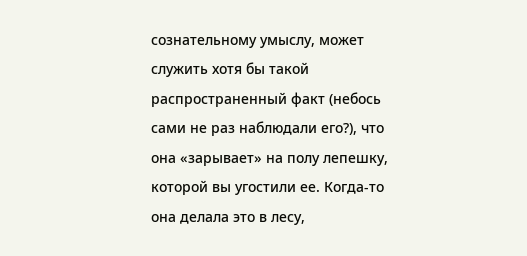сознательному умыслу, может служить хотя бы такой распространенный факт (небось сами не раз наблюдали его?), что она «зарывает» на полу лепешку, которой вы угостили ее. Когда-то она делала это в лесу,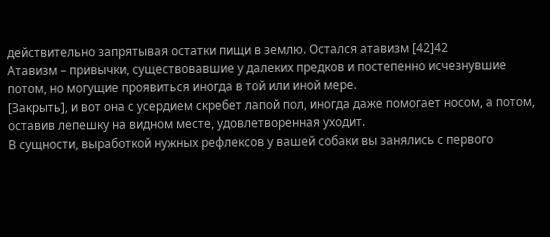действительно запрятывая остатки пищи в землю. Остался атавизм [42]42
Атавизм – привычки, существовавшие у далеких предков и постепенно исчезнувшие потом, но могущие проявиться иногда в той или иной мере.
[Закрыть], и вот она с усердием скребет лапой пол, иногда даже помогает носом, а потом, оставив лепешку на видном месте, удовлетворенная уходит.
В сущности, выработкой нужных рефлексов у вашей собаки вы занялись с первого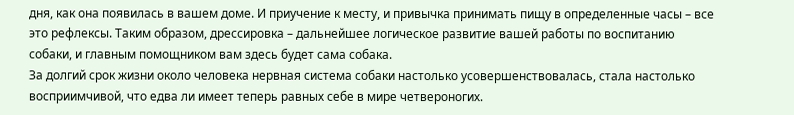дня, как она появилась в вашем доме. И приучение к месту, и привычка принимать пищу в определенные часы – все это рефлексы. Таким образом, дрессировка – дальнейшее логическое развитие вашей работы по воспитанию собаки, и главным помощником вам здесь будет сама собака.
За долгий срок жизни около человека нервная система собаки настолько усовершенствовалась, стала настолько восприимчивой, что едва ли имеет теперь равных себе в мире четвероногих.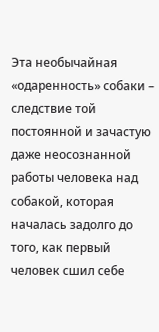Эта необычайная «одаренность» собаки – следствие той постоянной и зачастую даже неосознанной работы человека над собакой, которая началась задолго до того, как первый человек сшил себе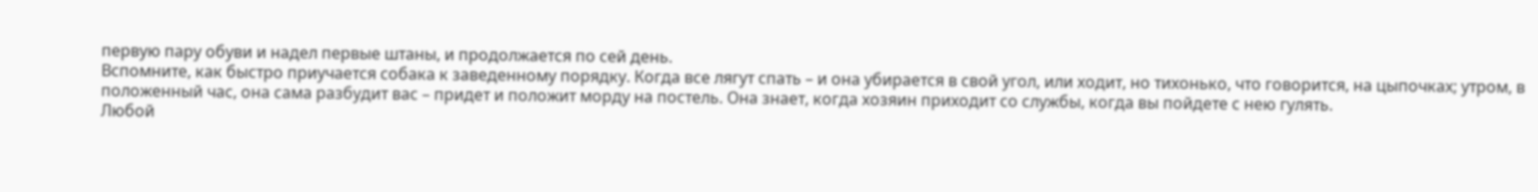первую пару обуви и надел первые штаны, и продолжается по сей день.
Вспомните, как быстро приучается собака к заведенному порядку. Когда все лягут спать – и она убирается в свой угол, или ходит, но тихонько, что говорится, на цыпочках; утром, в положенный час, она сама разбудит вас – придет и положит морду на постель. Она знает, когда хозяин приходит со службы, когда вы пойдете с нею гулять.
Любой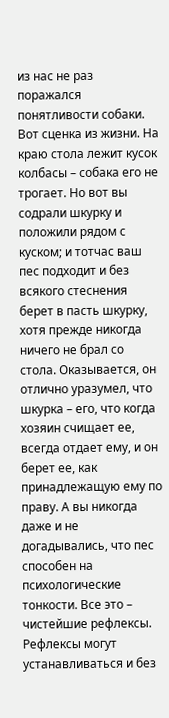из нас не раз поражался понятливости собаки. Вот сценка из жизни. На краю стола лежит кусок колбасы – собака его не трогает. Но вот вы содрали шкурку и положили рядом с куском; и тотчас ваш пес подходит и без всякого стеснения берет в пасть шкурку, хотя прежде никогда ничего не брал со стола. Оказывается, он отлично уразумел, что шкурка – его, что когда хозяин счищает ее, всегда отдает ему, и он берет ее, как принадлежащую ему по праву. А вы никогда даже и не догадывались, что пес способен на психологические тонкости. Все это – чистейшие рефлексы.
Рефлексы могут устанавливаться и без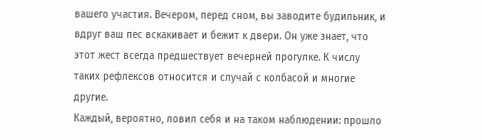вашего участия. Вечером, перед сном, вы заводите будильник, и вдруг ваш пес вскакивает и бежит к двери. Он уже знает, что этот жест всегда предшествует вечерней прогулке. К числу таких рефлексов относится и случай с колбасой и многие другие.
Каждый, вероятно, ловил себя и на таком наблюдении: прошло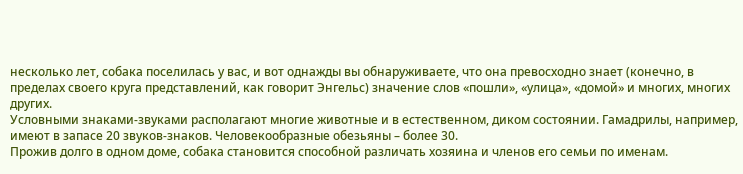несколько лет, собака поселилась у вас, и вот однажды вы обнаруживаете, что она превосходно знает (конечно, в пределах своего круга представлений, как говорит Энгельс) значение слов «пошли», «улица», «домой» и многих, многих других.
Условными знаками-звуками располагают многие животные и в естественном, диком состоянии. Гамадрилы, например, имеют в запасе 20 звуков-знаков. Человекообразные обезьяны – более 30.
Прожив долго в одном доме, собака становится способной различать хозяина и членов его семьи по именам.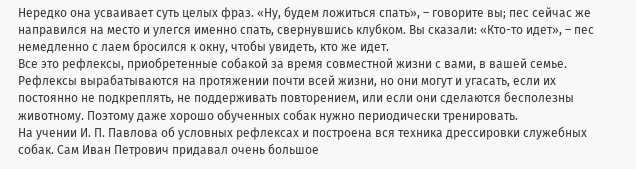Нередко она усваивает суть целых фраз. «Ну, будем ложиться спать», – говорите вы; пес сейчас же направился на место и улегся именно спать, свернувшись клубком. Вы сказали: «Кто-то идет», – пес немедленно с лаем бросился к окну, чтобы увидеть, кто же идет.
Все это рефлексы, приобретенные собакой за время совместной жизни с вами, в вашей семье.
Рефлексы вырабатываются на протяжении почти всей жизни, но они могут и угасать, если их постоянно не подкреплять, не поддерживать повторением, или если они сделаются бесполезны животному. Поэтому даже хорошо обученных собак нужно периодически тренировать.
На учении И. П. Павлова об условных рефлексах и построена вся техника дрессировки служебных собак. Сам Иван Петрович придавал очень большое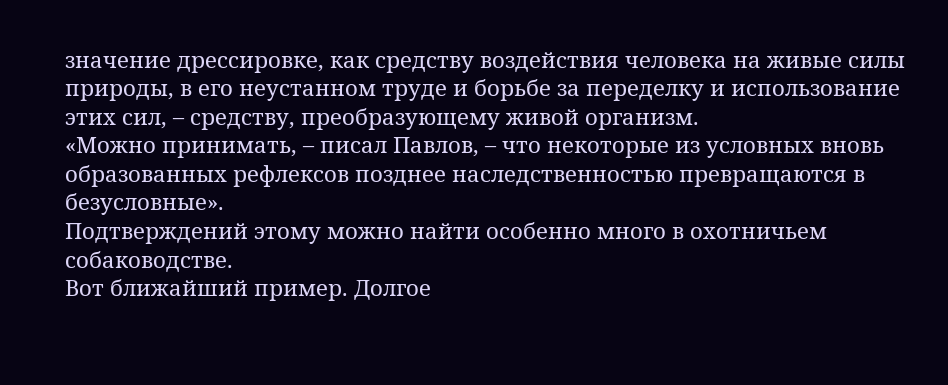значение дрессировке, как средству воздействия человека на живые силы природы, в его неустанном труде и борьбе за переделку и использование этих сил, – средству, преобразующему живой организм.
«Можно принимать, – писал Павлов, – что некоторые из условных вновь образованных рефлексов позднее наследственностью превращаются в безусловные».
Подтверждений этому можно найти особенно много в охотничьем собаководстве.
Вот ближайший пример. Долгое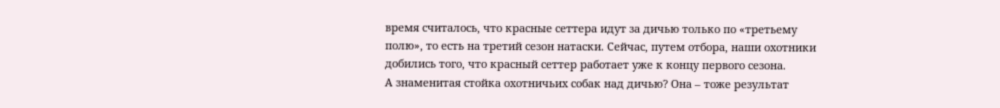время считалось, что красные сеттера идут за дичью только по «третьему полю», то есть на третий сезон натаски. Сейчас, путем отбора, наши охотники добились того, что красный сеттер работает уже к концу первого сезона.
А знаменитая стойка охотничьих собак над дичью? Она – тоже результат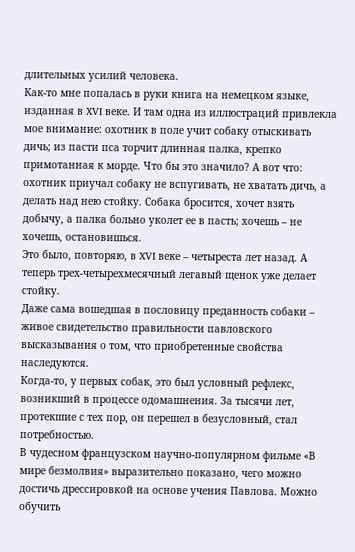длительных усилий человека.
Как-то мне попалась в руки книга на немецком языке, изданная в XVI веке. И там одна из иллюстраций привлекла мое внимание: охотник в поле учит собаку отыскивать дичь; из пасти пса торчит длинная палка, крепко примотанная к морде. Что бы это значило? А вот что: охотник приучал собаку не вспугивать, не хватать дичь, а делать над нею стойку. Собака бросится, хочет взять добычу, а палка больно уколет ее в пасть; хочешь – не хочешь, остановишься.
Это было, повторяю, в XVI веке – четыреста лет назад. А теперь трех-четырехмесячный легавый щенок уже делает стойку.
Даже сама вошедшая в пословицу преданность собаки – живое свидетельство правильности павловского высказывания о том, что приобретенные свойства наследуются.
Когда-то, у первых собак, это был условный рефлекс, возникший в процессе одомашнения. За тысячи лет, протекшие с тех пор, он перешел в безусловный, стал потребностью.
В чудесном французском научно-популярном фильме «В мире безмолвия» выразительно показано, чего можно достичь дрессировкой на основе учения Павлова. Можно обучить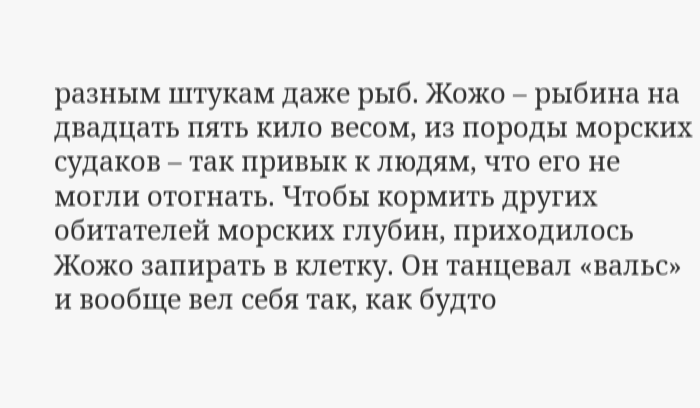разным штукам даже рыб. Жожо – рыбина на двадцать пять кило весом, из породы морских судаков – так привык к людям, что его не могли отогнать. Чтобы кормить других обитателей морских глубин, приходилось Жожо запирать в клетку. Он танцевал «вальс» и вообще вел себя так, как будто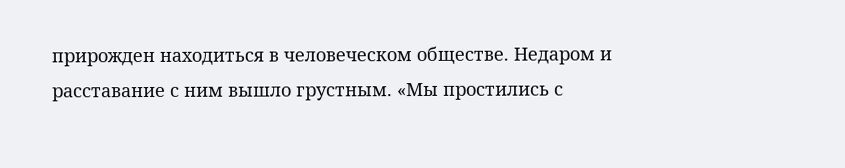прирожден находиться в человеческом обществе. Недаром и расставание с ним вышло грустным. «Мы простились с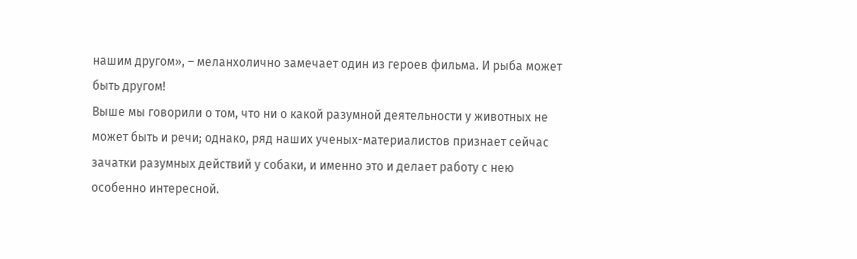нашим другом», – меланхолично замечает один из героев фильма. И рыба может быть другом!
Выше мы говорили о том, что ни о какой разумной деятельности у животных не может быть и речи; однако, ряд наших ученых-материалистов признает сейчас зачатки разумных действий у собаки, и именно это и делает работу с нею особенно интересной.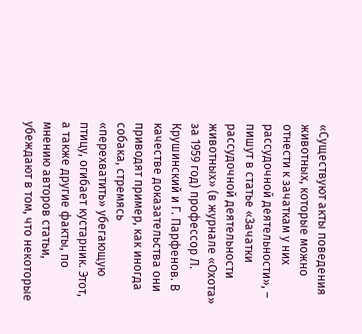«Существуют акты поведения животных, которые можно отнести к зачаткам у них рассудочной деятельности», – пишут в статье «Зачатки рассудочной деятельности животных» (в журнале «Охота» за 1959 год) профессор Л. Крушинский и Г. Парфенов. В качестве доказательства они приводят пример, как иногда собака, стремясь «перехватить» убегающую птицу, огибает кустарник. Этот, а также другие факты, по мнению авторов статьи, убеждают в том, что некоторые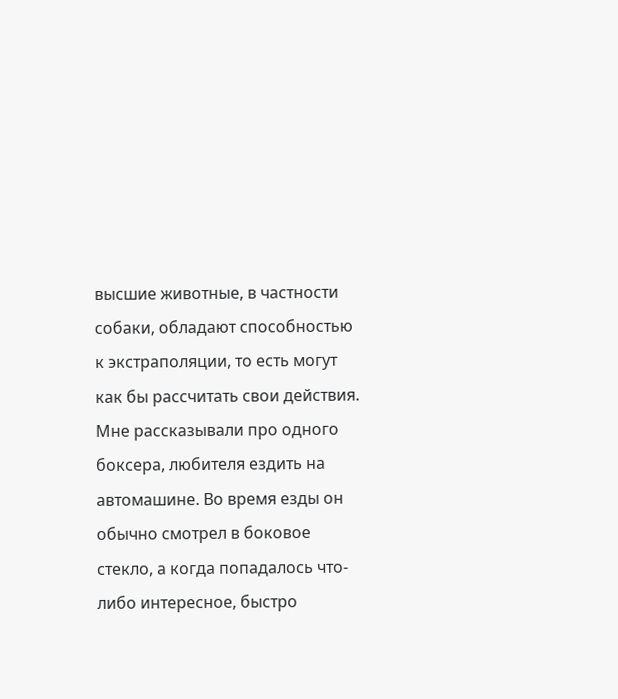высшие животные, в частности собаки, обладают способностью к экстраполяции, то есть могут как бы рассчитать свои действия.
Мне рассказывали про одного боксера, любителя ездить на автомашине. Во время езды он обычно смотрел в боковое стекло, а когда попадалось что-либо интересное, быстро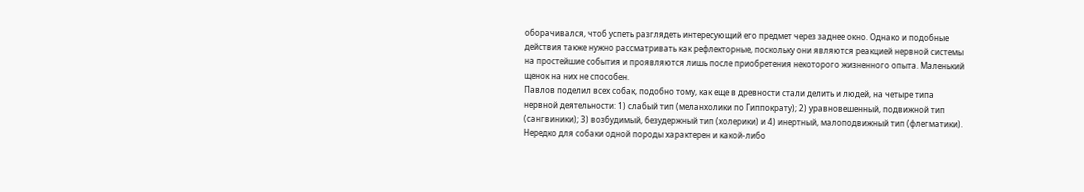оборачивался, чтоб успеть разглядеть интересующий его предмет через заднее окно. Однако и подобные действия также нужно рассматривать как рефлекторные, поскольку они являются реакцией нервной системы на простейшие события и проявляются лишь после приобретения некоторого жизненного опыта. Маленький щенок на них не способен.
Павлов поделил всех собак, подобно тому, как еще в древности стали делить и людей, на четыре типа нервной деятельности: 1) слабый тип (меланхолики по Гиппократу); 2) уравновешенный, подвижной тип (сангвиники); 3) возбудимый, безудержный тип (холерики) и 4) инертный, малоподвижный тип (флегматики). Нередко для собаки одной породы характерен и какой-либо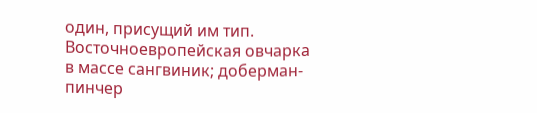один, присущий им тип. Восточноевропейская овчарка в массе сангвиник; доберман-пинчер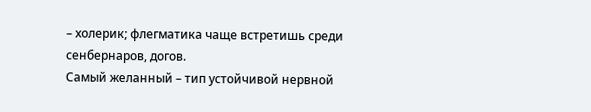– холерик; флегматика чаще встретишь среди сенбернаров, догов.
Самый желанный – тип устойчивой нервной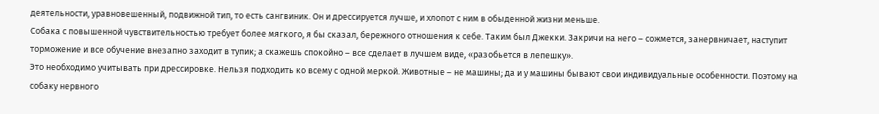деятельности, уравновешенный, подвижной тип, то есть сангвиник. Он и дрессируется лучше, и хлопот с ним в обыденной жизни меньше.
Собака с повышенной чувствительностью требует более мягкого, я бы сказал, бережного отношения к себе. Таким был Джекки. Закричи на него – сожмется, занервничает, наступит торможение и все обучение внезапно заходит в тупик; а скажешь спокойно – все сделает в лучшем виде, «разобьется в лепешку».
Это необходимо учитывать при дрессировке. Нельзя подходить ко всему с одной меркой. Животные – не машины; да и у машины бывают свои индивидуальные особенности. Поэтому на собаку нервного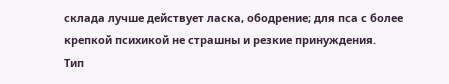склада лучше действует ласка, ободрение; для пса с более крепкой психикой не страшны и резкие принуждения.
Тип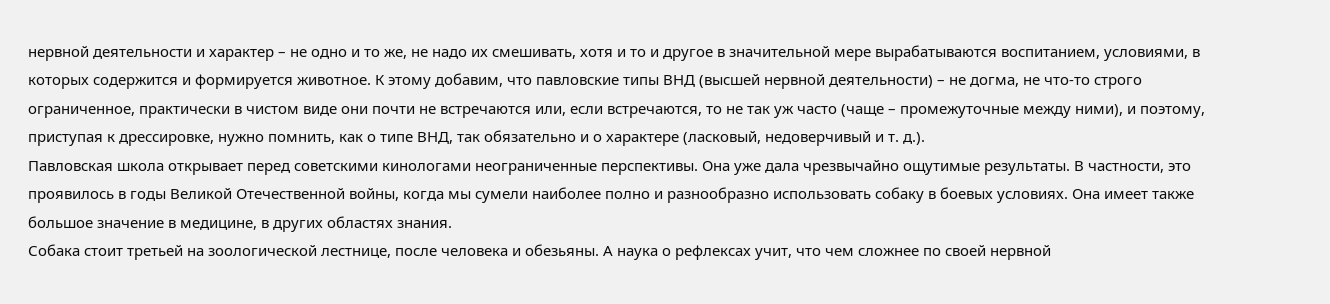нервной деятельности и характер – не одно и то же, не надо их смешивать, хотя и то и другое в значительной мере вырабатываются воспитанием, условиями, в которых содержится и формируется животное. К этому добавим, что павловские типы ВНД (высшей нервной деятельности) – не догма, не что-то строго ограниченное, практически в чистом виде они почти не встречаются или, если встречаются, то не так уж часто (чаще – промежуточные между ними), и поэтому, приступая к дрессировке, нужно помнить, как о типе ВНД, так обязательно и о характере (ласковый, недоверчивый и т. д.).
Павловская школа открывает перед советскими кинологами неограниченные перспективы. Она уже дала чрезвычайно ощутимые результаты. В частности, это проявилось в годы Великой Отечественной войны, когда мы сумели наиболее полно и разнообразно использовать собаку в боевых условиях. Она имеет также большое значение в медицине, в других областях знания.
Собака стоит третьей на зоологической лестнице, после человека и обезьяны. А наука о рефлексах учит, что чем сложнее по своей нервной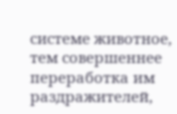системе животное, тем совершеннее переработка им раздражителей,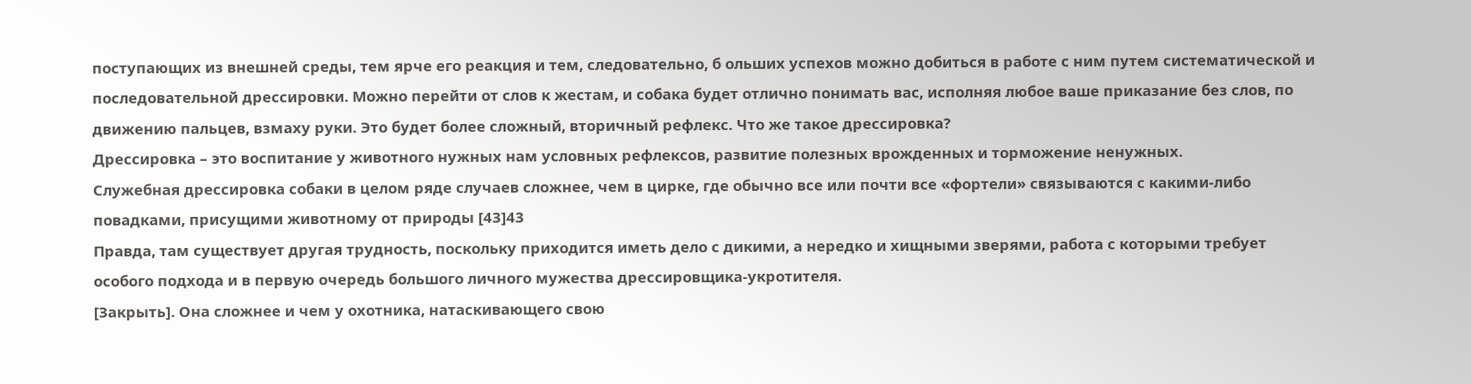поступающих из внешней среды, тем ярче его реакция и тем, следовательно, б ольших успехов можно добиться в работе с ним путем систематической и последовательной дрессировки. Можно перейти от слов к жестам, и собака будет отлично понимать вас, исполняя любое ваше приказание без слов, по движению пальцев, взмаху руки. Это будет более сложный, вторичный рефлекс. Что же такое дрессировка?
Дрессировка – это воспитание у животного нужных нам условных рефлексов, развитие полезных врожденных и торможение ненужных.
Служебная дрессировка собаки в целом ряде случаев сложнее, чем в цирке, где обычно все или почти все «фортели» связываются с какими-либо повадками, присущими животному от природы [43]43
Правда, там существует другая трудность, поскольку приходится иметь дело с дикими, а нередко и хищными зверями, работа с которыми требует особого подхода и в первую очередь большого личного мужества дрессировщика-укротителя.
[Закрыть]. Она сложнее и чем у охотника, натаскивающего свою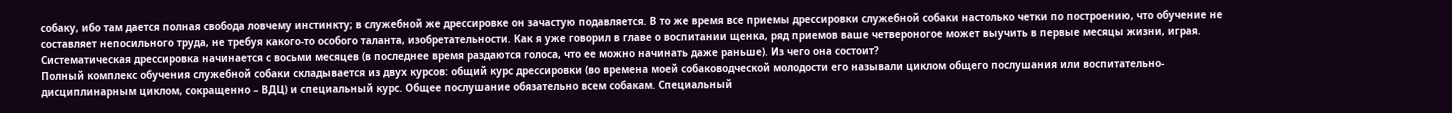собаку, ибо там дается полная свобода ловчему инстинкту; в служебной же дрессировке он зачастую подавляется. В то же время все приемы дрессировки служебной собаки настолько четки по построению, что обучение не составляет непосильного труда, не требуя какого-то особого таланта, изобретательности. Как я уже говорил в главе о воспитании щенка, ряд приемов ваше четвероногое может выучить в первые месяцы жизни, играя. Систематическая дрессировка начинается с восьми месяцев (в последнее время раздаются голоса, что ее можно начинать даже раньше). Из чего она состоит?
Полный комплекс обучения служебной собаки складывается из двух курсов: общий курс дрессировки (во времена моей собаководческой молодости его называли циклом общего послушания или воспитательно-дисциплинарным циклом, сокращенно – ВДЦ) и специальный курс. Общее послушание обязательно всем собакам. Специальный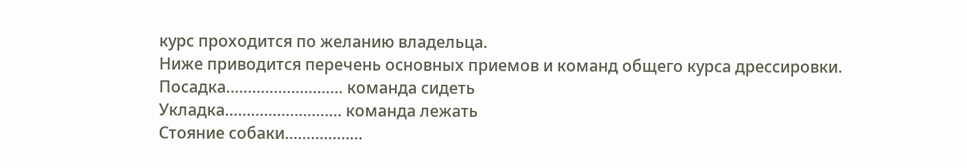курс проходится по желанию владельца.
Ниже приводится перечень основных приемов и команд общего курса дрессировки.
Посадка……………………… команда сидеть
Укладка……………………… команда лежать
Стояние собаки………………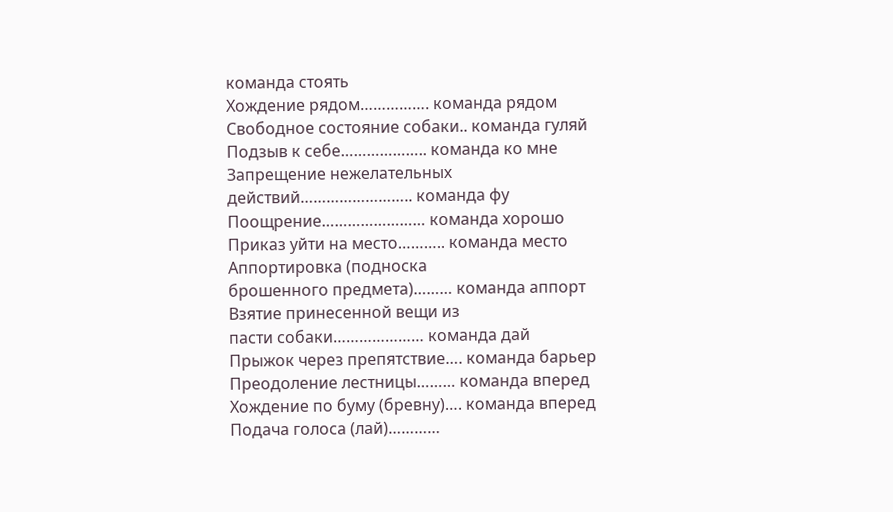команда стоять
Хождение рядом……………. команда рядом
Свободное состояние собаки.. команда гуляй
Подзыв к себе……………….. команда ко мне
Запрещение нежелательных
действий…………………….. команда фу
Поощрение…………………… команда хорошо
Приказ уйти на место……….. команда место
Аппортировка (подноска
брошенного предмета)……… команда аппорт
Взятие принесенной вещи из
пасти собаки………………… команда дай
Прыжок через препятствие…. команда барьер
Преодоление лестницы……… команда вперед
Хождение по буму (бревну)…. команда вперед
Подача голоса (лай)…………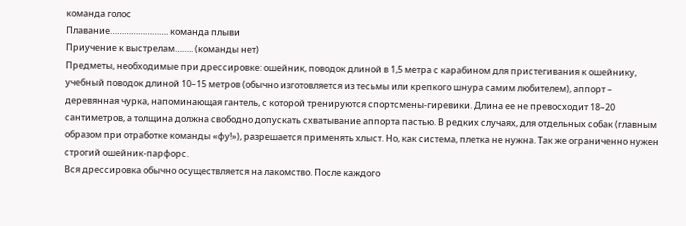команда голос
Плавание……………………. команда плыви
Приучение к выстрелам…….. (команды нет)
Предметы, необходимые при дрессировке: ошейник, поводок длиной в 1,5 метра с карабином для пристегивания к ошейнику, учебный поводок длиной 10–15 метров (обычно изготовляется из тесьмы или крепкого шнура самим любителем), аппорт – деревянная чурка, напоминающая гантель, с которой тренируются спортсмены-гиревики. Длина ее не превосходит 18–20 сантиметров, а толщина должна свободно допускать схватывание аппорта пастью. В редких случаях, для отдельных собак (главным образом при отработке команды «фу!»), разрешается применять хлыст. Но, как система, плетка не нужна. Так же ограниченно нужен строгий ошейник-парфорс.
Вся дрессировка обычно осуществляется на лакомство. После каждого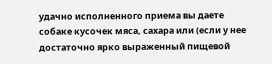удачно исполненного приема вы даете собаке кусочек мяса, сахара или (если у нее достаточно ярко выраженный пищевой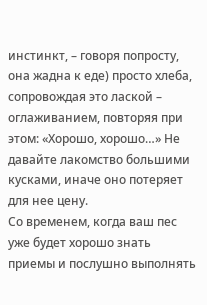инстинкт, – говоря попросту, она жадна к еде) просто хлеба, сопровождая это лаской – оглаживанием, повторяя при этом: «Хорошо, хорошо…» Не давайте лакомство большими кусками, иначе оно потеряет для нее цену.
Со временем, когда ваш пес уже будет хорошо знать приемы и послушно выполнять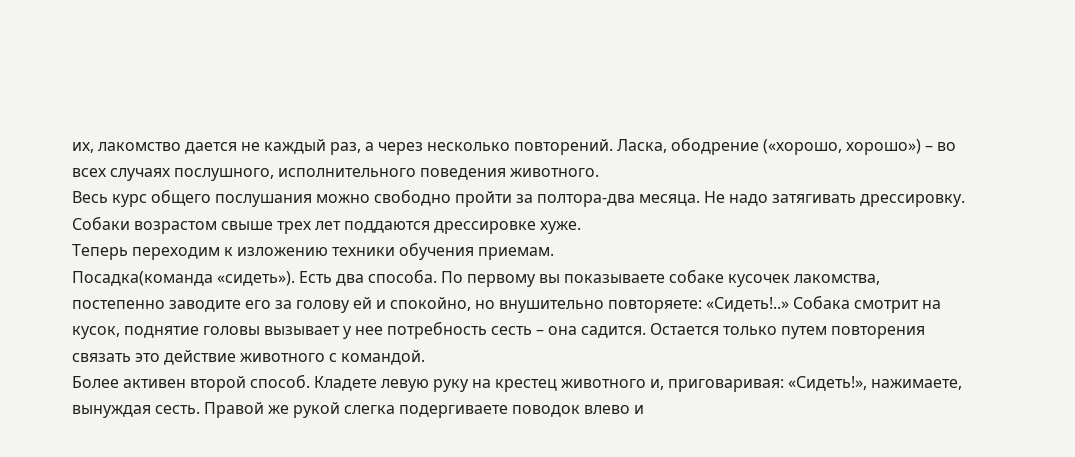их, лакомство дается не каждый раз, а через несколько повторений. Ласка, ободрение («хорошо, хорошо») – во всех случаях послушного, исполнительного поведения животного.
Весь курс общего послушания можно свободно пройти за полтора-два месяца. Не надо затягивать дрессировку. Собаки возрастом свыше трех лет поддаются дрессировке хуже.
Теперь переходим к изложению техники обучения приемам.
Посадка(команда «сидеть»). Есть два способа. По первому вы показываете собаке кусочек лакомства, постепенно заводите его за голову ей и спокойно, но внушительно повторяете: «Сидеть!..» Собака смотрит на кусок, поднятие головы вызывает у нее потребность сесть – она садится. Остается только путем повторения связать это действие животного с командой.
Более активен второй способ. Кладете левую руку на крестец животного и, приговаривая: «Сидеть!», нажимаете, вынуждая сесть. Правой же рукой слегка подергиваете поводок влево и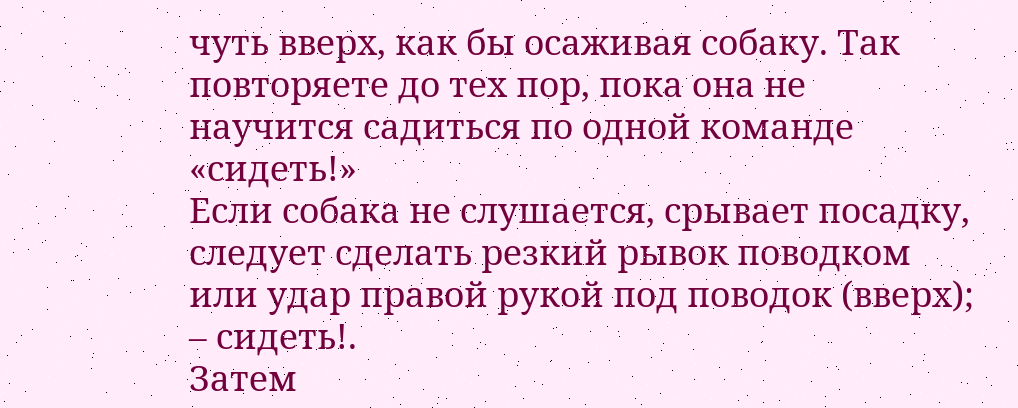чуть вверх, как бы осаживая собаку. Так повторяете до тех пор, пока она не научится садиться по одной команде «сидеть!»
Если собака не слушается, срывает посадку, следует сделать резкий рывок поводком или удар правой рукой под поводок (вверх); – сидеть!.
Затем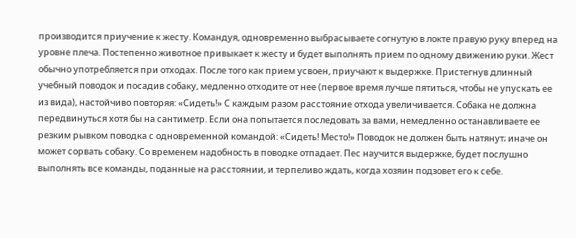производится приучение к жесту. Командуя, одновременно выбрасываете согнутую в локте правую руку вперед на уровне плеча. Постепенно животное привыкает к жесту и будет выполнять прием по одному движению руки. Жест обычно употребляется при отходах. После того как прием усвоен, приучают к выдержке. Пристегнув длинный учебный поводок и посадив собаку, медленно отходите от нее (первое время лучше пятиться, чтобы не упускать ее из вида), настойчиво повторяя: «Сидеть!» С каждым разом расстояние отхода увеличивается. Собака не должна передвинуться хотя бы на сантиметр. Если она попытается последовать за вами, немедленно останавливаете ее резким рывком поводка с одновременной командой: «Сидеть! Место!» Поводок не должен быть натянут; иначе он может сорвать собаку. Со временем надобность в поводке отпадает. Пес научится выдержке, будет послушно выполнять все команды, поданные на расстоянии, и терпеливо ждать, когда хозяин подзовет его к себе.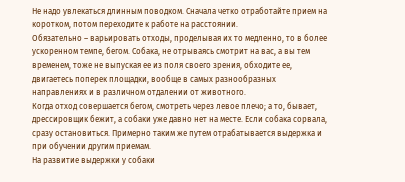Не надо увлекаться длинным поводком. Сначала четко отработайте прием на коротком, потом переходите к работе на расстоянии.
Обязательно – варьировать отходы, проделывая их то медленно, то в более ускоренном темпе, бегом. Собака, не отрываясь смотрит на вас, а вы тем временем, тоже не выпуская ее из поля своего зрения, обходите ее, двигаетесь поперек площадки, вообще в самых разнообразных направлениях и в различном отдалении от животного.
Когда отход совершается бегом, смотреть через левое плечо; а то, бывает, дрессировщик бежит, а собаки уже давно нет на месте. Если собака сорвала, сразу остановиться. Примерно таким же путем отрабатывается выдержка и при обучении другим приемам.
На развитие выдержки у собаки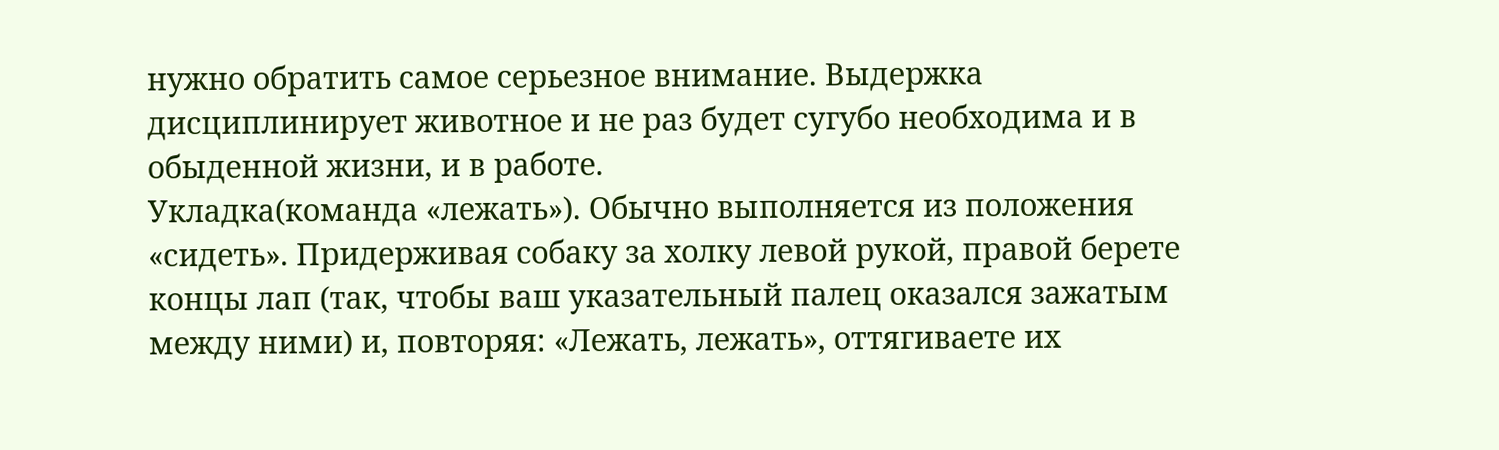нужно обратить самое серьезное внимание. Выдержка дисциплинирует животное и не раз будет сугубо необходима и в обыденной жизни, и в работе.
Укладка(команда «лежать»). Обычно выполняется из положения «сидеть». Придерживая собаку за холку левой рукой, правой берете концы лап (так, чтобы ваш указательный палец оказался зажатым между ними) и, повторяя: «Лежать, лежать», оттягиваете их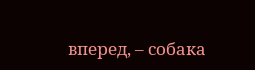вперед, – собака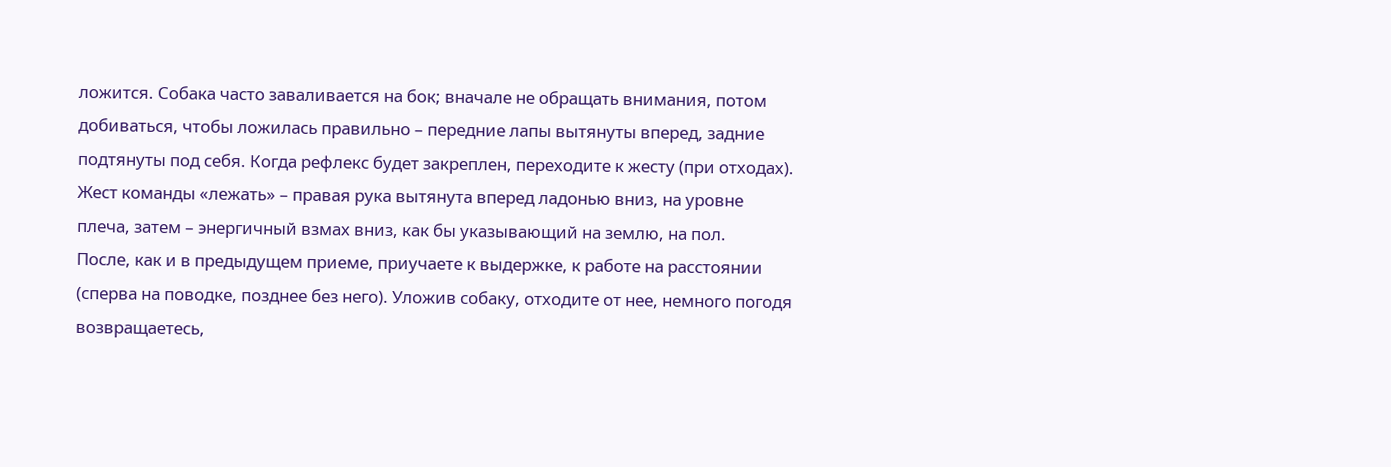ложится. Собака часто заваливается на бок; вначале не обращать внимания, потом добиваться, чтобы ложилась правильно – передние лапы вытянуты вперед, задние подтянуты под себя. Когда рефлекс будет закреплен, переходите к жесту (при отходах). Жест команды «лежать» – правая рука вытянута вперед ладонью вниз, на уровне плеча, затем – энергичный взмах вниз, как бы указывающий на землю, на пол.
После, как и в предыдущем приеме, приучаете к выдержке, к работе на расстоянии (сперва на поводке, позднее без него). Уложив собаку, отходите от нее, немного погодя возвращаетесь,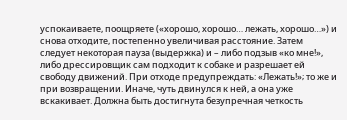успокаиваете, поощряете («хорошо, хорошо… лежать, хорошо…») и снова отходите, постепенно увеличивая расстояние. Затем следует некоторая пауза (выдержка) и – либо подзыв «ко мне!», либо дрессировщик сам подходит к собаке и разрешает ей свободу движений. При отходе предупреждать: «Лежать!»; то же и при возвращении. Иначе, чуть двинулся к ней, а она уже вскакивает. Должна быть достигнута безупречная четкость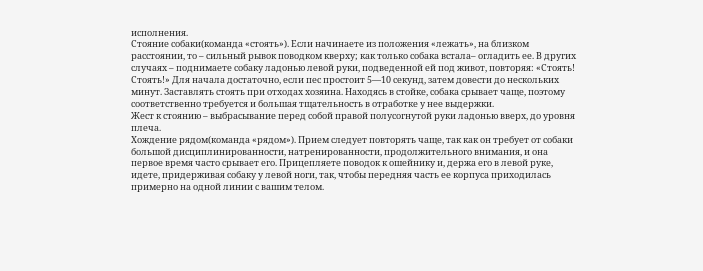исполнения.
Стояние собаки(команда «стоять»). Если начинаете из положения «лежать», на близком расстоянии, то – сильный рывок поводком кверху; как только собака встала– огладить ее. В других случаях – поднимаете собаку ладонью левой руки, подведенной ей под живот, повторяя: «Стоять! Стоять!» Для начала достаточно, если пес простоит 5—10 секунд, затем довести до нескольких минут. Заставлять стоять при отходах хозяина. Находясь в стойке, собака срывает чаще, поэтому соответственно требуется и большая тщательность в отработке у нее выдержки.
Жест к стоянию – выбрасывание перед собой правой полусогнутой руки ладонью вверх, до уровня плеча.
Хождение рядом(команда «рядом»). Прием следует повторять чаще, так как он требует от собаки большой дисциплинированности, натренированности, продолжительного внимания, и она первое время часто срывает его. Прицепляете поводок к ошейнику и, держа его в левой руке, идете, придерживая собаку у левой ноги, так, чтобы передняя часть ее корпуса приходилась примерно на одной линии с вашим телом.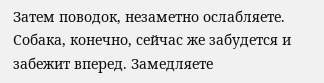Затем поводок, незаметно ослабляете. Собака, конечно, сейчас же забудется и забежит вперед. Замедляете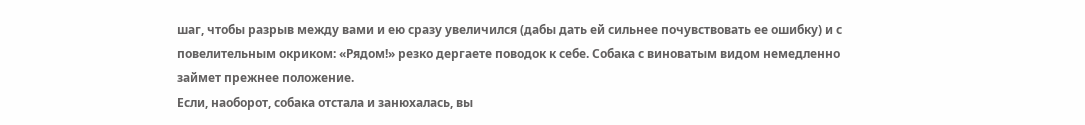шаг, чтобы разрыв между вами и ею сразу увеличился (дабы дать ей сильнее почувствовать ее ошибку) и с повелительным окриком: «Рядом!» резко дергаете поводок к себе. Собака с виноватым видом немедленно займет прежнее положение.
Если, наоборот, собака отстала и занюхалась, вы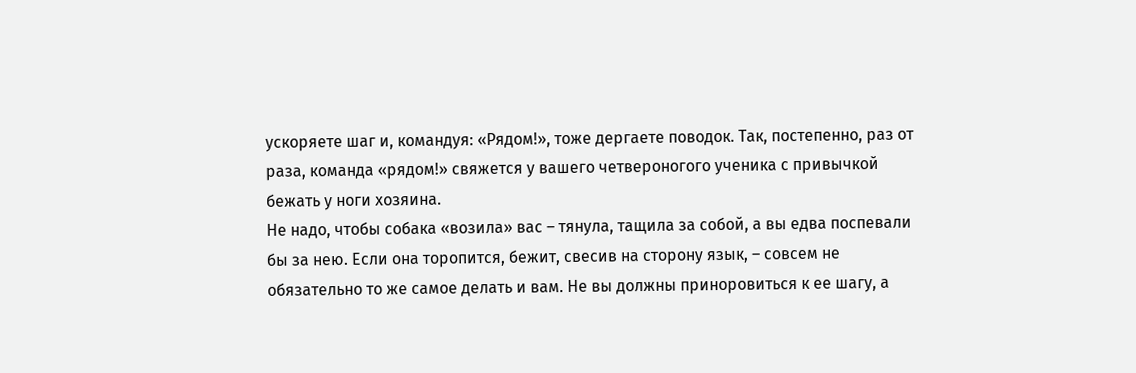ускоряете шаг и, командуя: «Рядом!», тоже дергаете поводок. Так, постепенно, раз от раза, команда «рядом!» свяжется у вашего четвероногого ученика с привычкой бежать у ноги хозяина.
Не надо, чтобы собака «возила» вас – тянула, тащила за собой, а вы едва поспевали бы за нею. Если она торопится, бежит, свесив на сторону язык, – совсем не обязательно то же самое делать и вам. Не вы должны приноровиться к ее шагу, а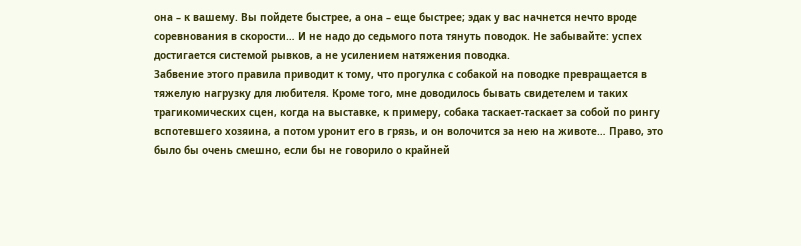она – к вашему. Вы пойдете быстрее, а она – еще быстрее; эдак у вас начнется нечто вроде соревнования в скорости… И не надо до седьмого пота тянуть поводок. Не забывайте: успех достигается системой рывков, а не усилением натяжения поводка.
Забвение этого правила приводит к тому, что прогулка с собакой на поводке превращается в тяжелую нагрузку для любителя. Кроме того, мне доводилось бывать свидетелем и таких трагикомических сцен, когда на выставке, к примеру, собака таскает-таскает за собой по рингу вспотевшего хозяина, а потом уронит его в грязь, и он волочится за нею на животе… Право, это было бы очень смешно, если бы не говорило о крайней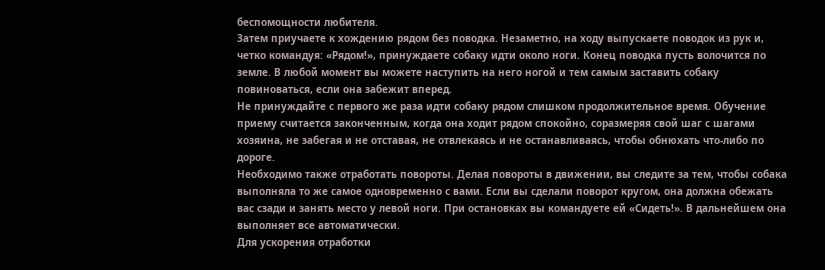беспомощности любителя.
Затем приучаете к хождению рядом без поводка. Незаметно, на ходу выпускаете поводок из рук и, четко командуя: «Рядом!», принуждаете собаку идти около ноги. Конец поводка пусть волочится по земле. В любой момент вы можете наступить на него ногой и тем самым заставить собаку повиноваться, если она забежит вперед.
Не принуждайте с первого же раза идти собаку рядом слишком продолжительное время. Обучение приему считается законченным, когда она ходит рядом спокойно, соразмеряя свой шаг с шагами хозяина, не забегая и не отставая, не отвлекаясь и не останавливаясь, чтобы обнюхать что-либо по дороге.
Необходимо также отработать повороты. Делая повороты в движении, вы следите за тем, чтобы собака выполняла то же самое одновременно с вами. Если вы сделали поворот кругом, она должна обежать вас сзади и занять место у левой ноги. При остановках вы командуете ей «Сидеть!». В дальнейшем она выполняет все автоматически.
Для ускорения отработки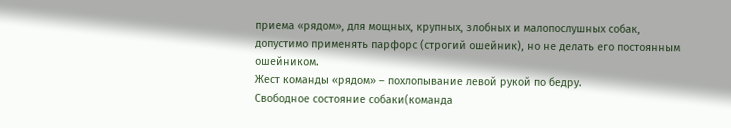приема «рядом», для мощных, крупных, злобных и малопослушных собак, допустимо применять парфорс (строгий ошейник), но не делать его постоянным ошейником.
Жест команды «рядом» – похлопывание левой рукой по бедру.
Свободное состояние собаки(команда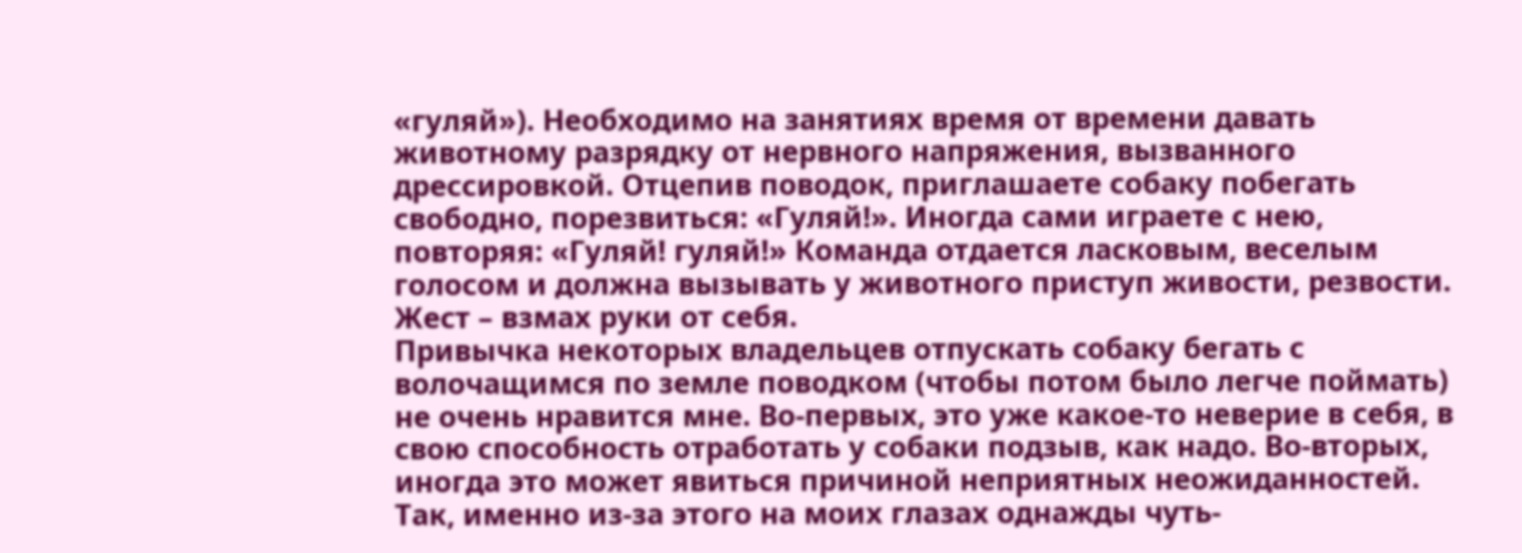«гуляй»). Необходимо на занятиях время от времени давать животному разрядку от нервного напряжения, вызванного дрессировкой. Отцепив поводок, приглашаете собаку побегать свободно, порезвиться: «Гуляй!». Иногда сами играете с нею, повторяя: «Гуляй! гуляй!» Команда отдается ласковым, веселым голосом и должна вызывать у животного приступ живости, резвости. Жест – взмах руки от себя.
Привычка некоторых владельцев отпускать собаку бегать с волочащимся по земле поводком (чтобы потом было легче поймать) не очень нравится мне. Во-первых, это уже какое-то неверие в себя, в свою способность отработать у собаки подзыв, как надо. Во-вторых, иногда это может явиться причиной неприятных неожиданностей. Так, именно из-за этого на моих глазах однажды чуть-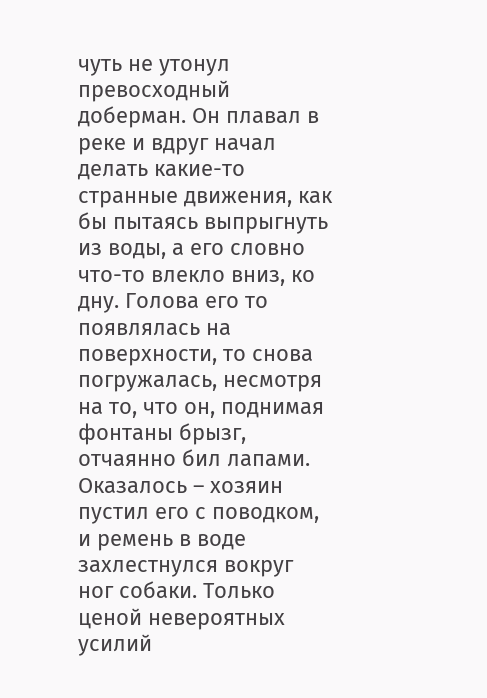чуть не утонул превосходный доберман. Он плавал в реке и вдруг начал делать какие-то странные движения, как бы пытаясь выпрыгнуть из воды, а его словно что-то влекло вниз, ко дну. Голова его то появлялась на поверхности, то снова погружалась, несмотря на то, что он, поднимая фонтаны брызг, отчаянно бил лапами.
Оказалось – хозяин пустил его с поводком, и ремень в воде захлестнулся вокруг ног собаки. Только ценой невероятных усилий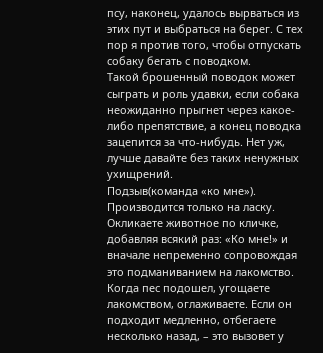псу, наконец, удалось вырваться из этих пут и выбраться на берег. С тех пор я против того, чтобы отпускать собаку бегать с поводком.
Такой брошенный поводок может сыграть и роль удавки, если собака неожиданно прыгнет через какое-либо препятствие, а конец поводка зацепится за что-нибудь. Нет уж, лучше давайте без таких ненужных ухищрений.
Подзыв(команда «ко мне»). Производится только на ласку. Окликаете животное по кличке, добавляя всякий раз: «Ко мне!» и вначале непременно сопровождая это подманиванием на лакомство. Когда пес подошел, угощаете лакомством, оглаживаете. Если он подходит медленно, отбегаете несколько назад, – это вызовет у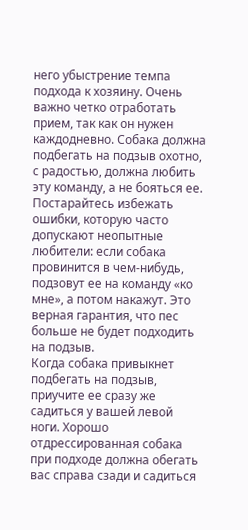него убыстрение темпа подхода к хозяину. Очень важно четко отработать прием, так как он нужен каждодневно. Собака должна подбегать на подзыв охотно, с радостью, должна любить эту команду, а не бояться ее. Постарайтесь избежать ошибки, которую часто допускают неопытные любители: если собака провинится в чем-нибудь, подзовут ее на команду «ко мне», а потом накажут. Это верная гарантия, что пес больше не будет подходить на подзыв.
Когда собака привыкнет подбегать на подзыв, приучите ее сразу же садиться у вашей левой ноги. Хорошо отдрессированная собака при подходе должна обегать вас справа сзади и садиться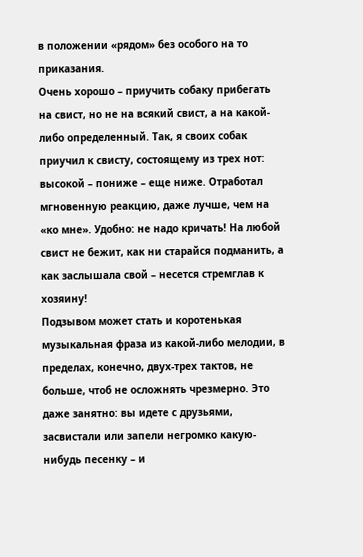в положении «рядом» без особого на то приказания.
Очень хорошо – приучить собаку прибегать на свист, но не на всякий свист, а на какой-либо определенный. Так, я своих собак приучил к свисту, состоящему из трех нот: высокой – пониже – еще ниже. Отработал мгновенную реакцию, даже лучше, чем на «ко мне». Удобно: не надо кричать! На любой свист не бежит, как ни старайся подманить, а как заслышала свой – несется стремглав к хозяину!
Подзывом может стать и коротенькая музыкальная фраза из какой-либо мелодии, в пределах, конечно, двух-трех тактов, не больше, чтоб не осложнять чрезмерно. Это даже занятно: вы идете с друзьями, засвистали или запели негромко какую-нибудь песенку – и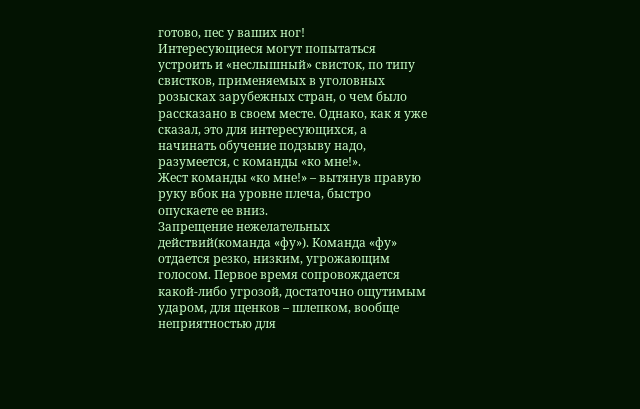готово, пес у ваших ног!
Интересующиеся могут попытаться устроить и «неслышный» свисток, по типу свистков, применяемых в уголовных розысках зарубежных стран, о чем было рассказано в своем месте. Однако, как я уже сказал, это для интересующихся, а начинать обучение подзыву надо, разумеется, с команды «ко мне!».
Жест команды «ко мне!» – вытянув правую руку вбок на уровне плеча, быстро опускаете ее вниз.
Запрещение нежелательных действий(команда «фу»). Команда «фу» отдается резко, низким, угрожающим голосом. Первое время сопровождается какой-либо угрозой, достаточно ощутимым ударом, для щенков – шлепком, вообще неприятностью для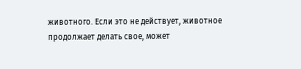животного. Если это не действует, животное продолжает делать свое, может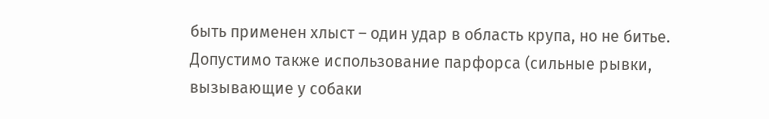быть применен хлыст – один удар в область крупа, но не битье. Допустимо также использование парфорса (сильные рывки, вызывающие у собаки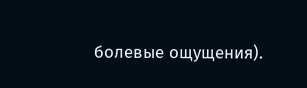болевые ощущения).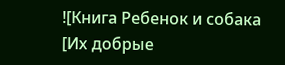![Книга Ребенок и собака [Их добрые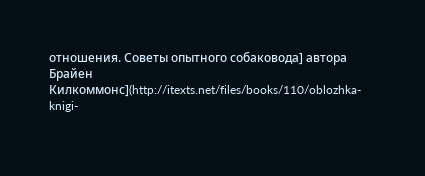отношения. Советы опытного собаковода] автора Брайен Килкоммонс](http://itexts.net/files/books/110/oblozhka-knigi-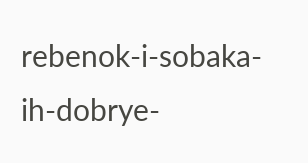rebenok-i-sobaka-ih-dobrye-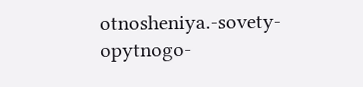otnosheniya.-sovety-opytnogo-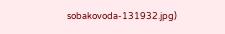sobakovoda-131932.jpg)